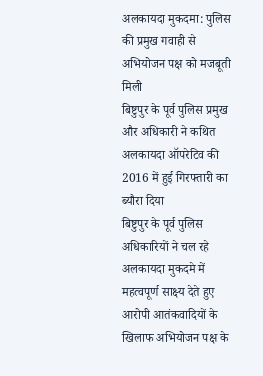अलकायदा मुकदमा: पुलिस की प्रमुख गवाही से अभियोजन पक्ष को मजबूती मिली
बिष्टुपुर के पूर्व पुलिस प्रमुख और अधिकारी ने कथित अलकायदा ऑपरेटिव की 2016 में हुई गिरफ्तारी का ब्यौरा दिया
बिष्टुपुर के पूर्व पुलिस अधिकारियों ने चल रहे अलकायदा मुकदमे में महत्वपूर्ण साक्ष्य देते हुए आरोपी आतंकवादियों के खिलाफ अभियोजन पक्ष के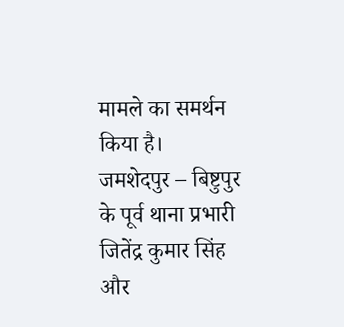मामले का समर्थन किया है।
जमशेदपुर – बिष्टुपुर के पूर्व थाना प्रभारी जितेंद्र कुमार सिंह और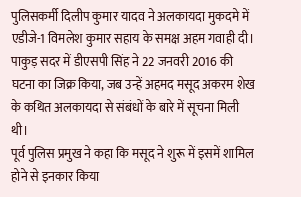पुलिसकर्मी दिलीप कुमार यादव ने अलकायदा मुकदमे में एडीजे-1 विमलेश कुमार सहाय के समक्ष अहम गवाही दी।
पाकुड़ सदर में डीएसपी सिंह ने 22 जनवरी 2016 की घटना का जिक्र किया, जब उन्हें अहमद मसूद अकरम शेख के कथित अलकायदा से संबंधों के बारे में सूचना मिली थी।
पूर्व पुलिस प्रमुख ने कहा कि मसूद ने शुरू में इसमें शामिल होने से इनकार किया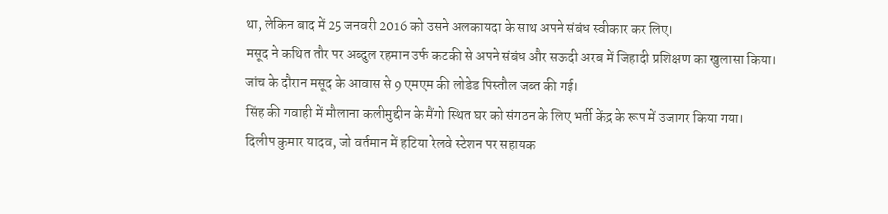था, लेकिन बाद में 25 जनवरी 2016 को उसने अलकायदा के साथ अपने संबंध स्वीकार कर लिए।
मसूद ने कथित तौर पर अब्दुल रहमान उर्फ कटकी से अपने संबंध और सऊदी अरब में जिहादी प्रशिक्षण का खुलासा किया।
जांच के दौरान मसूद के आवास से 9 एमएम की लोडेड पिस्तौल जब्त की गई।
सिंह की गवाही में मौलाना कलीमुद्दीन के मैंगो स्थित घर को संगठन के लिए भर्ती केंद्र के रूप में उजागर किया गया।
दिलीप कुमार यादव, जो वर्तमान में हटिया रेलवे स्टेशन पर सहायक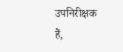उपनिरीक्षक हैं,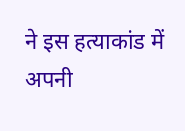ने इस हत्याकांड में अपनी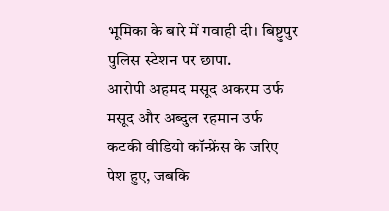भूमिका के बारे में गवाही दी। बिष्टुपुर पुलिस स्टेशन पर छापा.
आरोपी अहमद मसूद अकरम उर्फ मसूद और अब्दुल रहमान उर्फ कटकी वीडियो कॉन्फ्रेंस के जरिए पेश हुए, जबकि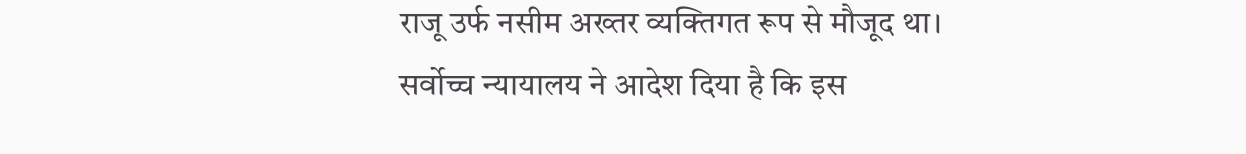राजू उर्फ नसीम अख्तर व्यक्तिगत रूप से मौजूद था।
सर्वोच्च न्यायालय ने आदेश दिया है कि इस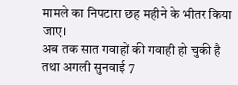मामले का निपटारा छह महीने के भीतर किया जाए।
अब तक सात गवाहों की गवाही हो चुकी है तथा अगली सुनवाई 7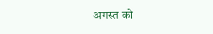अगस्त को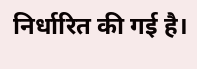निर्धारित की गई है।